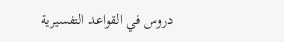دروس في القواعد التفسيرية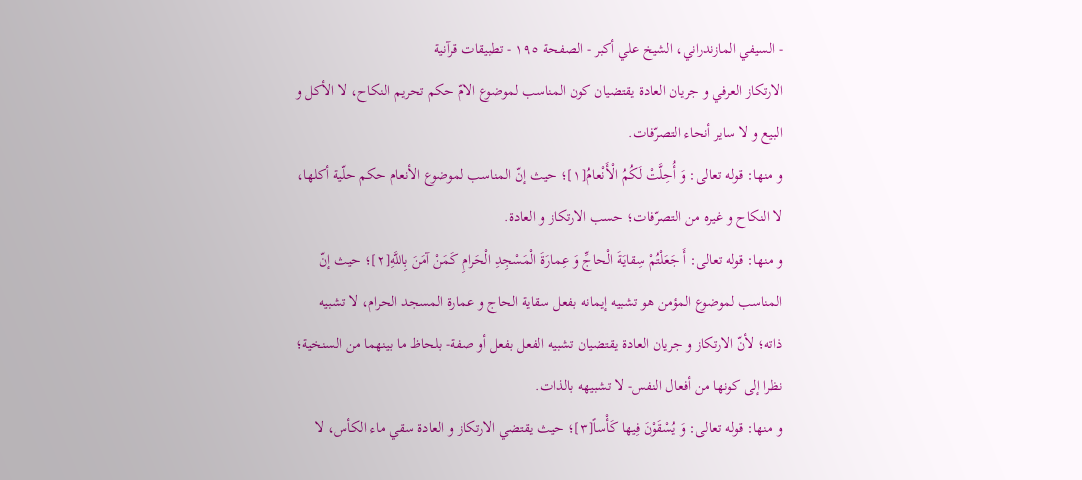- السيفي المازندراني، الشيخ علي أكبر - الصفحة ١٩٥ - تطبيقات قرآنية
الارتكاز العرفي و جريان العادة يقتضيان كون المناسب لموضوع الامّ حكم تحريم النكاح، لا الأكل و البيع و لا ساير أنحاء التصرّفات.
و منها: قوله تعالى: وَ أُحِلَّتْ لَكُمُ الْأَنْعامُ[١]؛ حيث إنّ المناسب لموضوع الأنعام حكم حلّية أكلها، لا النكاح و غيره من التصرّفات؛ حسب الارتكاز و العادة.
و منها: قوله تعالى: أَ جَعَلْتُمْ سِقايَةَ الْحاجِّ وَ عِمارَةَ الْمَسْجِدِ الْحَرامِ كَمَنْ آمَنَ بِاللَّهِ[٢]؛ حيث إنّ المناسب لموضوع المؤمن هو تشبيه إيمانه بفعل سقاية الحاج و عمارة المسجد الحرام، لا تشبيه ذاته؛ لأنّ الارتكاز و جريان العادة يقتضيان تشبيه الفعل بفعل أو صفة- بلحاظ ما بينهما من السنخية؛ نظرا إلى كونها من أفعال النفس- لا تشبيهه بالذات.
و منها: قوله تعالى: وَ يُسْقَوْنَ فِيها كَأْساً[٣]؛ حيث يقتضي الارتكاز و العادة سقي ماء الكأس، لا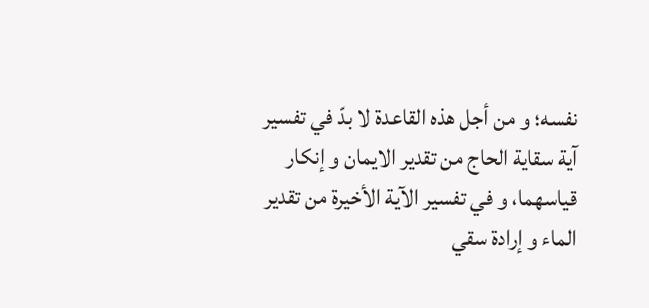نفسه؛ و من أجل هذه القاعدة لا بدّ في تفسير آية سقاية الحاج من تقدير الايمان و إنكار قياسهما، و في تفسير الآية الأخيرة من تقدير الماء و إرادة سقي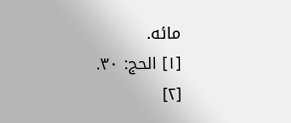مائه.
[١] الحج: ٣٠.
[٢]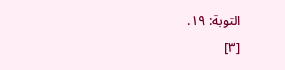التوبة: ١٩.
[٣]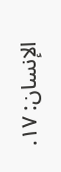الإنسان: ١٧.